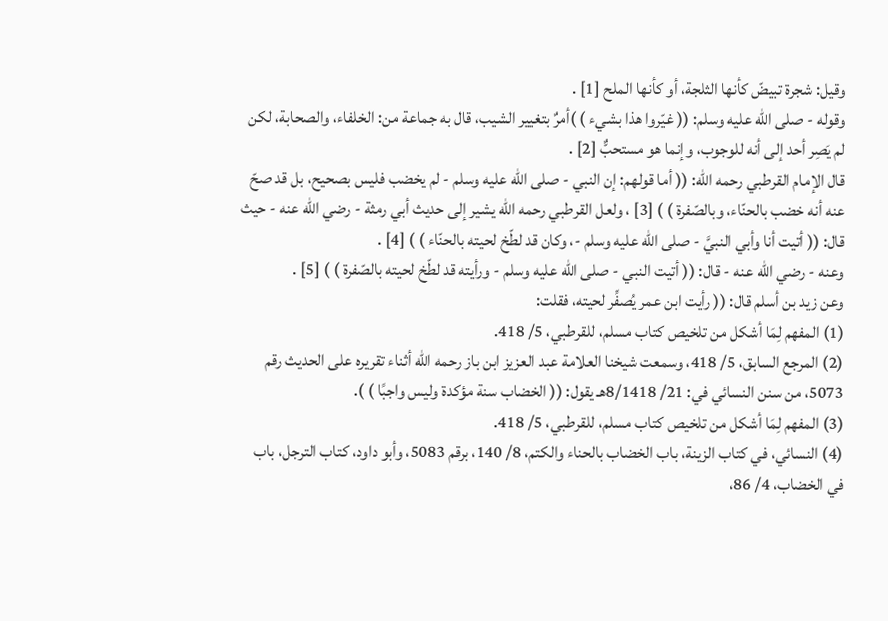وقيل: شجرة تبيضّ كأنها الثلجة، أو كأنها الملح [1] .
وقوله - صلى الله عليه وسلم: (( غيّروا هذا بشيء ) )أمرٌ بتغيير الشيب، قال به جماعة من: الخلفاء، والصحابة، لكن لم يَصِر أحد إلى أنه للوجوب، وإنما هو مستحبٌّ [2] .
قال الإمام القرطبي رحمه الله: (( أما قولهم: إن النبي - صلى الله عليه وسلم - لم يخضب فليس بصحيح، بل قد صحّ عنه أنه خضب بالحنّاء، وبالصّفرة ) ) [3] ، ولعل القرطبي رحمه الله يشير إلى حديث أبي رمثة - رضي الله عنه - حيث قال: (( أتيت أنا وأبي النبيَّ - صلى الله عليه وسلم -، وكان قد لطّخ لحيته بالحنّاء ) ) [4] .
وعنه - رضي الله عنه - قال: (( أتيت النبي - صلى الله عليه وسلم - ورأيته قد لطّخ لحيته بالصّفرة ) ) [5] .
وعن زيد بن أسلم قال: (( رأيت ابن عمر يُصفِّر لحيته، فقلت:
(1) المفهم لِمَا أشكل من تلخيص كتاب مسلم، للقرطبي، 5/ 418.
(2) المرجع السابق، 5/ 418، وسمعت شيخنا العلامة عبد العزيز ابن باز رحمه الله أثناء تقريره على الحديث رقم 5073، من سنن النسائي في: 21/ 8/1418هـ يقول: (( الخضاب سنة مؤكدة وليس واجبًا ) ).
(3) المفهم لِمَا أشكل من تلخيص كتاب مسلم، للقرطبي، 5/ 418.
(4) النسائي، في كتاب الزينة، باب الخضاب بالحناء والكتم، 8/ 140، برقم 5083، وأبو داود، كتاب الترجل، باب في الخضاب، 4/ 86،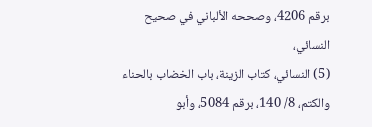برقم 4206، وصححه الألباني في صحيح النسائي،
(5) النسائي، كتاب الزينة، باب الخضاب بالحناء والكتم، 8/ 140، برقم 5084، وأبو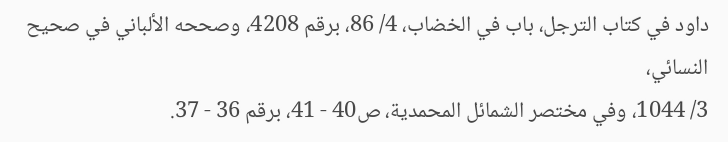داود في كتاب الترجل، باب في الخضاب، 4/ 86، برقم 4208، وصححه الألباني في صحيح النسائي،
3/ 1044، وفي مختصر الشمائل المحمدية، ص40 - 41، برقم 36 - 37.